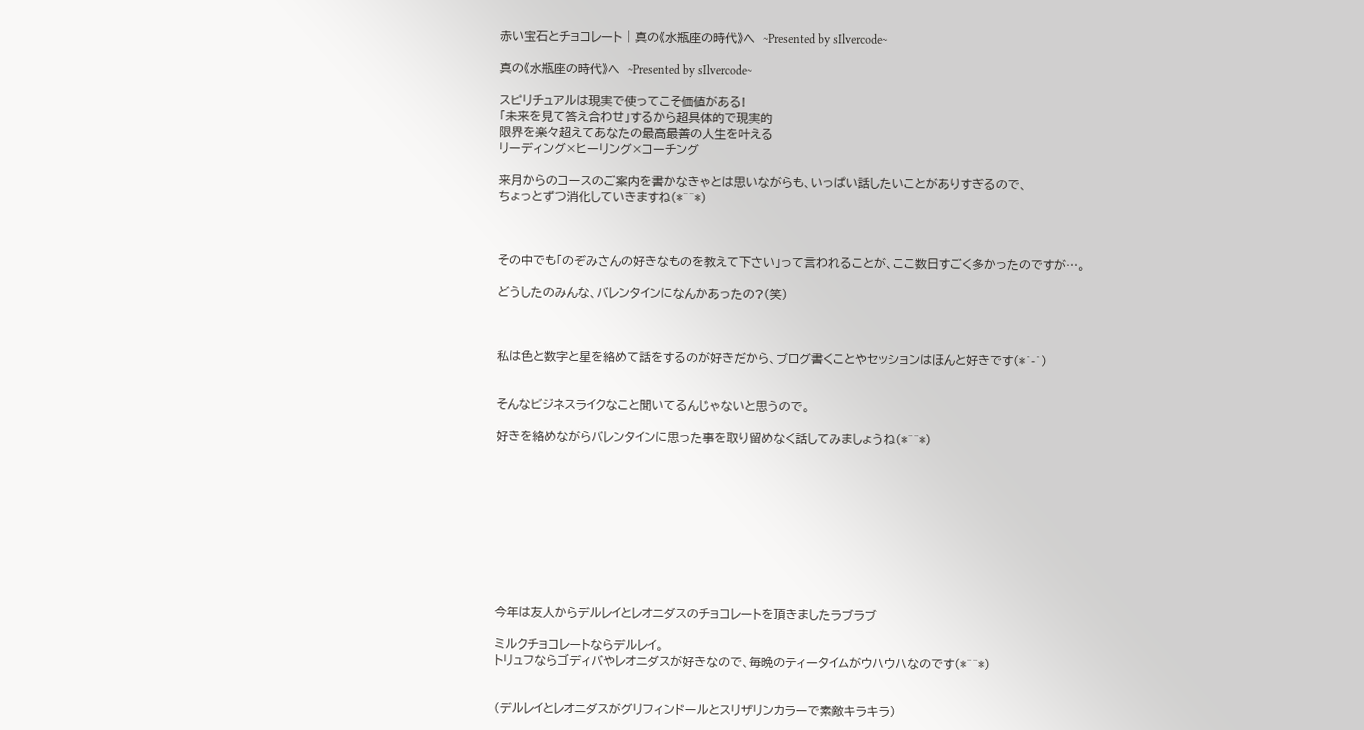赤い宝石とチョコレート | 真の《水瓶座の時代》へ  ~Presented by sIlvercode~

真の《水瓶座の時代》へ  ~Presented by sIlvercode~

スピリチュアルは現実で使ってこそ価値がある!
「未来を見て答え合わせ」するから超具体的で現実的
限界を楽々超えてあなたの最高最善の人生を叶える
リーディング×ヒーリング×コーチング

来月からのコースのご案内を書かなきゃとは思いながらも、いっぱい話したいことがありすぎるので、
ちょっとずつ消化していきますね(*^^*)



その中でも「のぞみさんの好きなものを教えて下さい」って言われることが、ここ数日すごく多かったのですが…。

どうしたのみんな、バレンタインになんかあったの?(笑)



私は色と数字と星を絡めて話をするのが好きだから、ブログ書くことやセッションはほんと好きです(*´-`)


そんなビジネスライクなこと聞いてるんじゃないと思うので。

好きを絡めながらバレンタインに思った事を取り留めなく話してみましょうね(*^^*)










今年は友人からデルレイとレオニダスのチョコレートを頂きましたラブラブ

ミルクチョコレートならデルレイ。
トリュフならゴディバやレオニダスが好きなので、毎晩のティータイムがウハウハなのです(*^^*)


(デルレイとレオニダスがグリフィンドールとスリザリンカラーで素敵キラキラ)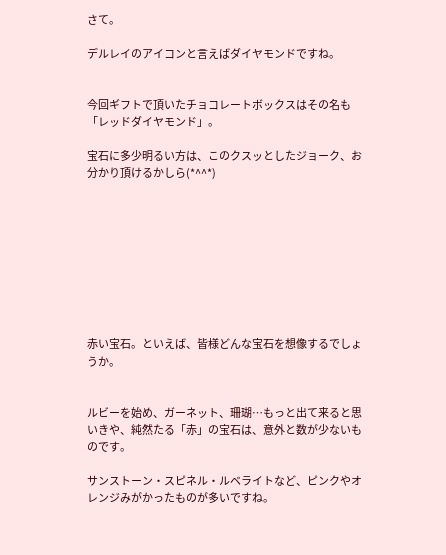さて。

デルレイのアイコンと言えばダイヤモンドですね。


今回ギフトで頂いたチョコレートボックスはその名も「レッドダイヤモンド」。

宝石に多少明るい方は、このクスッとしたジョーク、お分かり頂けるかしら(*^^*)









赤い宝石。といえば、皆様どんな宝石を想像するでしょうか。


ルビーを始め、ガーネット、珊瑚…もっと出て来ると思いきや、純然たる「赤」の宝石は、意外と数が少ないものです。

サンストーン・スピネル・ルベライトなど、ピンクやオレンジみがかったものが多いですね。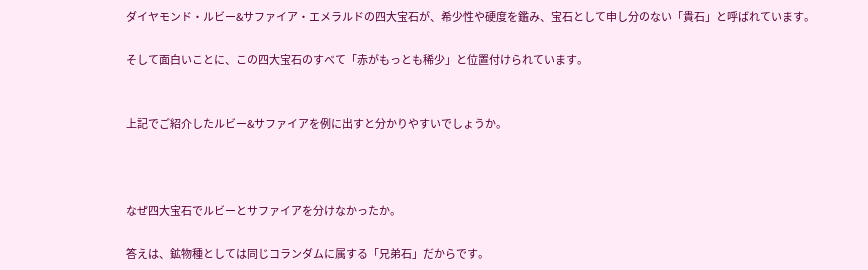ダイヤモンド・ルビー&サファイア・エメラルドの四大宝石が、希少性や硬度を鑑み、宝石として申し分のない「貴石」と呼ばれています。

そして面白いことに、この四大宝石のすべて「赤がもっとも稀少」と位置付けられています。


上記でご紹介したルビー&サファイアを例に出すと分かりやすいでしょうか。



なぜ四大宝石でルビーとサファイアを分けなかったか。

答えは、鉱物種としては同じコランダムに属する「兄弟石」だからです。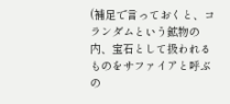(補足で言っておくと、コランダムという鉱物の内、宝石として扱われるものをサファイアと呼ぶの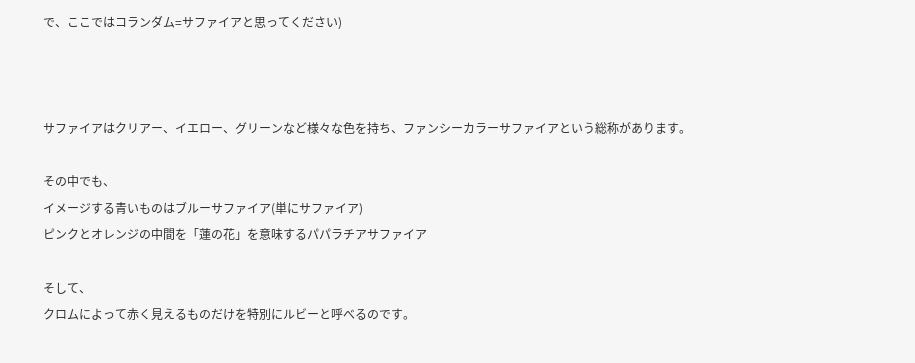で、ここではコランダム=サファイアと思ってください)



サファイアはクリアー、イエロー、グリーンなど様々な色を持ち、ファンシーカラーサファイアという総称があります。

その中でも、
イメージする青いものはブルーサファイア(単にサファイア)
ピンクとオレンジの中間を「蓮の花」を意味するパパラチアサファイア

そして、
クロムによって赤く見えるものだけを特別にルビーと呼べるのです。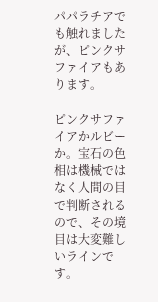パパラチアでも触れましたが、ピンクサファイアもあります。

ピンクサファイアかルビーか。宝石の色相は機械ではなく人間の目で判断されるので、その境目は大変難しいラインです。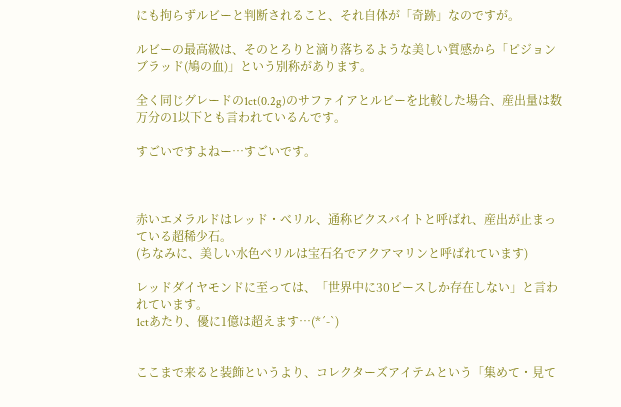にも拘らずルビーと判断されること、それ自体が「奇跡」なのですが。

ルビーの最高級は、そのとろりと滴り落ちるような美しい質感から「ピジョンブラッド(鳩の血)」という別称があります。

全く同じグレードの1ct(0.2g)のサファイアとルビーを比較した場合、産出量は数万分の1以下とも言われているんです。

すごいですよねー…すごいです。



赤いエメラルドはレッド・べリル、通称ビクスバイトと呼ばれ、産出が止まっている超稀少石。
(ちなみに、美しい水色べリルは宝石名でアクアマリンと呼ばれています)

レッドダイヤモンドに至っては、「世界中に30ピースしか存在しない」と言われています。
1ctあたり、優に1億は超えます…(*´-`)


ここまで来ると装飾というより、コレクターズアイテムという「集めて・見て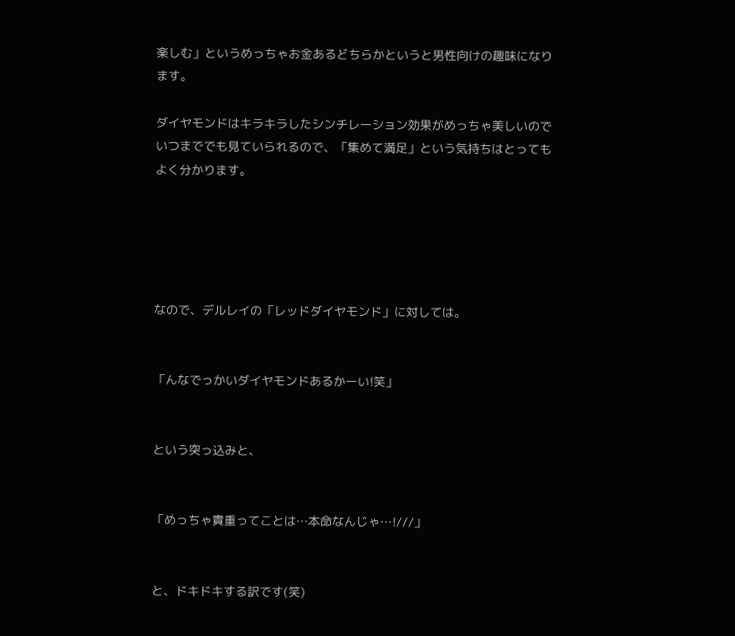楽しむ」というめっちゃお金あるどちらかというと男性向けの趣味になります。

ダイヤモンドはキラキラしたシンチレーション効果がめっちゃ美しいのでいつまででも見ていられるので、「集めて満足」という気持ちはとってもよく分かります。





なので、デルレイの「レッドダイヤモンド」に対しては。


「んなでっかいダイヤモンドあるかーい!笑」


という突っ込みと、


「めっちゃ貴重ってことは…本命なんじゃ…!///」


と、ドキドキする訳です(笑)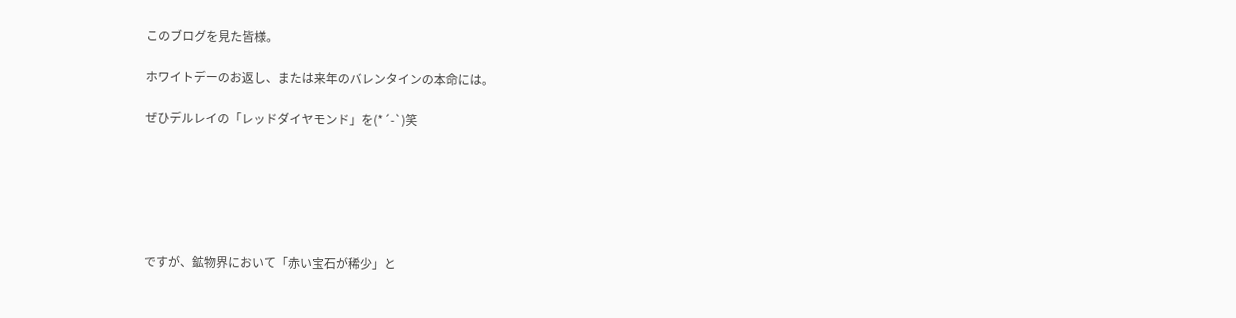このブログを見た皆様。

ホワイトデーのお返し、または来年のバレンタインの本命には。

ぜひデルレイの「レッドダイヤモンド」を(*´-`)笑






ですが、鉱物界において「赤い宝石が稀少」と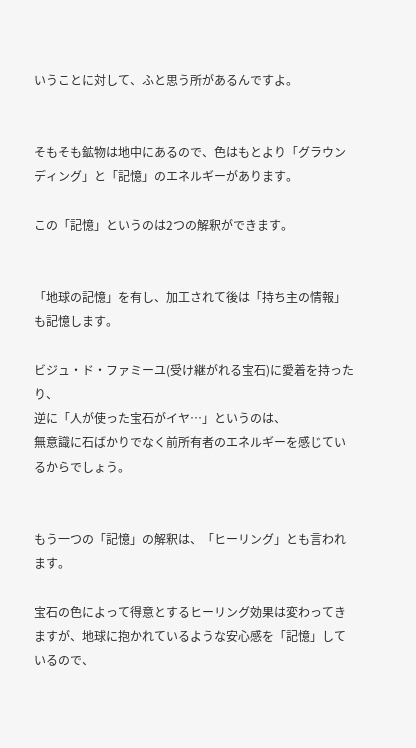いうことに対して、ふと思う所があるんですよ。


そもそも鉱物は地中にあるので、色はもとより「グラウンディング」と「記憶」のエネルギーがあります。

この「記憶」というのは2つの解釈ができます。


「地球の記憶」を有し、加工されて後は「持ち主の情報」も記憶します。

ビジュ・ド・ファミーユ(受け継がれる宝石)に愛着を持ったり、
逆に「人が使った宝石がイヤ…」というのは、
無意識に石ばかりでなく前所有者のエネルギーを感じているからでしょう。


もう一つの「記憶」の解釈は、「ヒーリング」とも言われます。

宝石の色によって得意とするヒーリング効果は変わってきますが、地球に抱かれているような安心感を「記憶」しているので、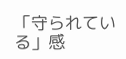「守られている」感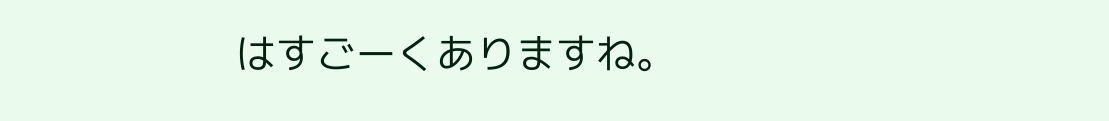はすごーくありますね。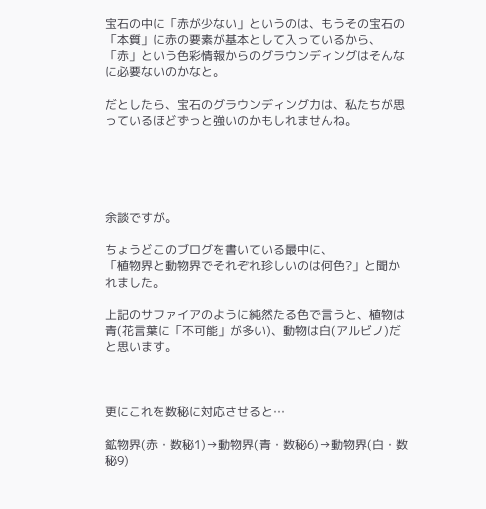宝石の中に「赤が少ない」というのは、もうその宝石の「本質」に赤の要素が基本として入っているから、「赤」という色彩情報からのグラウンディングはそんなに必要ないのかなと。

だとしたら、宝石のグラウンディング力は、私たちが思っているほどずっと強いのかもしれませんね。





余談ですが。

ちょうどこのブログを書いている最中に、
「植物界と動物界でそれぞれ珍しいのは何色?」と聞かれました。

上記のサファイアのように純然たる色で言うと、植物は青(花言葉に「不可能」が多い)、動物は白(アルビノ)だと思います。



更にこれを数秘に対応させると…

鉱物界(赤・数秘1)→動物界(青・数秘6)→動物界(白・数秘9)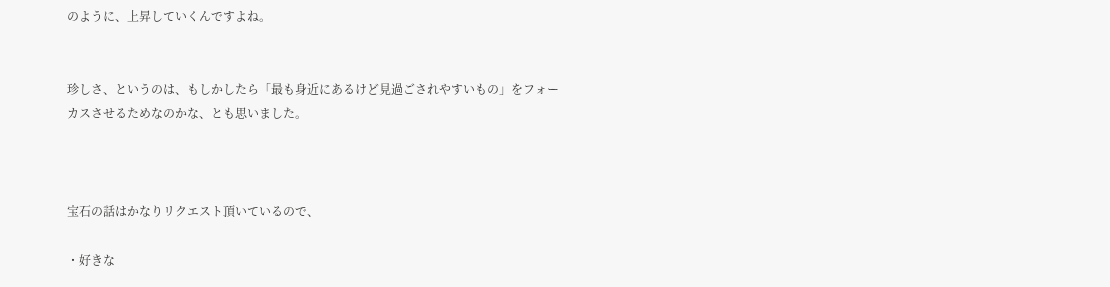のように、上昇していくんですよね。


珍しさ、というのは、もしかしたら「最も身近にあるけど見過ごされやすいもの」をフォーカスさせるためなのかな、とも思いました。



宝石の話はかなりリクエスト頂いているので、

・好きな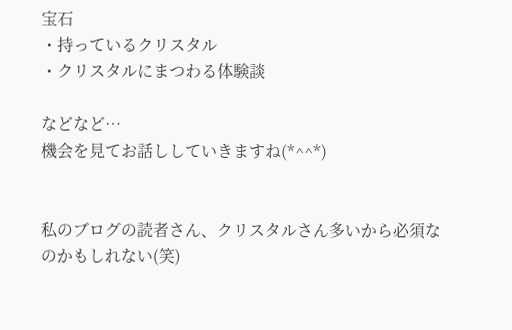宝石
・持っているクリスタル
・クリスタルにまつわる体験談

などなど…
機会を見てお話ししていきますね(*^^*)


私のブログの読者さん、クリスタルさん多いから必須なのかもしれない(笑)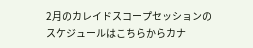2月のカレイドスコープセッションの
スケジュールはこちらからカナ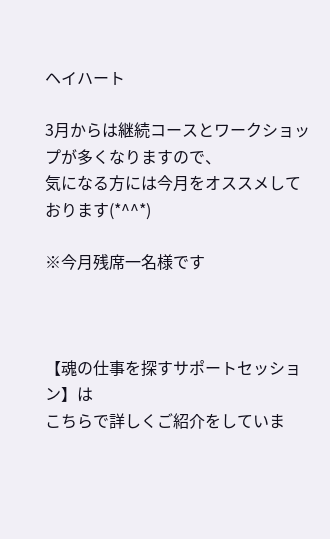ヘイハート

3月からは継続コースとワークショップが多くなりますので、
気になる方には今月をオススメしております(*^^*)

※今月残席一名様です



【魂の仕事を探すサポートセッション】は
こちらで詳しくご紹介をしていま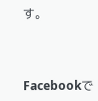す。



Facebookで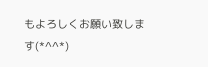もよろしくお願い致します(*^^*)